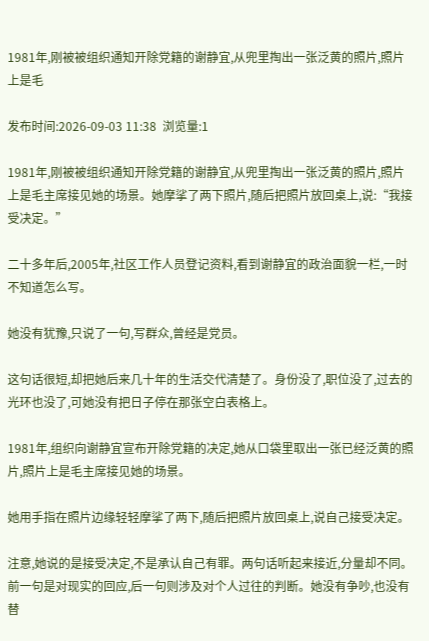1981年,刚被被组织通知开除党籍的谢静宜,从兜里掏出一张泛黄的照片,照片上是毛

发布时间:2026-09-03 11:38  浏览量:1

1981年,刚被被组织通知开除党籍的谢静宜,从兜里掏出一张泛黄的照片,照片上是毛主席接见她的场景。她摩挲了两下照片,随后把照片放回桌上,说:“我接受决定。”

二十多年后,2005年,社区工作人员登记资料,看到谢静宜的政治面貌一栏,一时不知道怎么写。

她没有犹豫,只说了一句,写群众,曾经是党员。

这句话很短,却把她后来几十年的生活交代清楚了。身份没了,职位没了,过去的光环也没了,可她没有把日子停在那张空白表格上。

1981年,组织向谢静宜宣布开除党籍的决定,她从口袋里取出一张已经泛黄的照片,照片上是毛主席接见她的场景。

她用手指在照片边缘轻轻摩挲了两下,随后把照片放回桌上,说自己接受决定。

注意,她说的是接受决定,不是承认自己有罪。两句话听起来接近,分量却不同。前一句是对现实的回应,后一句则涉及对个人过往的判断。她没有争吵,也没有替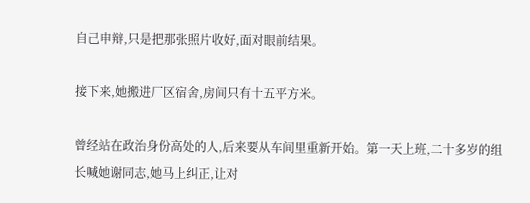自己申辩,只是把那张照片收好,面对眼前结果。

接下来,她搬进厂区宿舍,房间只有十五平方米。

曾经站在政治身份高处的人,后来要从车间里重新开始。第一天上班,二十多岁的组长喊她谢同志,她马上纠正,让对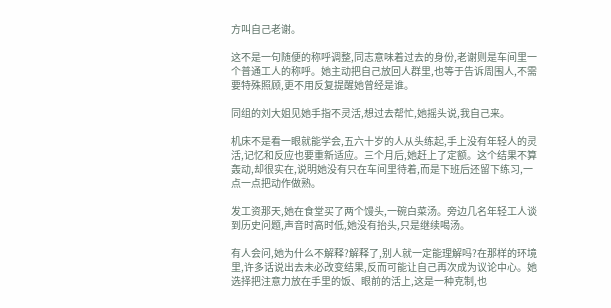方叫自己老谢。

这不是一句随便的称呼调整,同志意味着过去的身份,老谢则是车间里一个普通工人的称呼。她主动把自己放回人群里,也等于告诉周围人,不需要特殊照顾,更不用反复提醒她曾经是谁。

同组的刘大姐见她手指不灵活,想过去帮忙,她摇头说,我自己来。

机床不是看一眼就能学会,五六十岁的人从头练起,手上没有年轻人的灵活,记忆和反应也要重新适应。三个月后,她赶上了定额。这个结果不算轰动,却很实在,说明她没有只在车间里待着,而是下班后还留下练习,一点一点把动作做熟。

发工资那天,她在食堂买了两个馒头,一碗白菜汤。旁边几名年轻工人谈到历史问题,声音时高时低,她没有抬头,只是继续喝汤。

有人会问,她为什么不解释?解释了,别人就一定能理解吗?在那样的环境里,许多话说出去未必改变结果,反而可能让自己再次成为议论中心。她选择把注意力放在手里的饭、眼前的活上,这是一种克制,也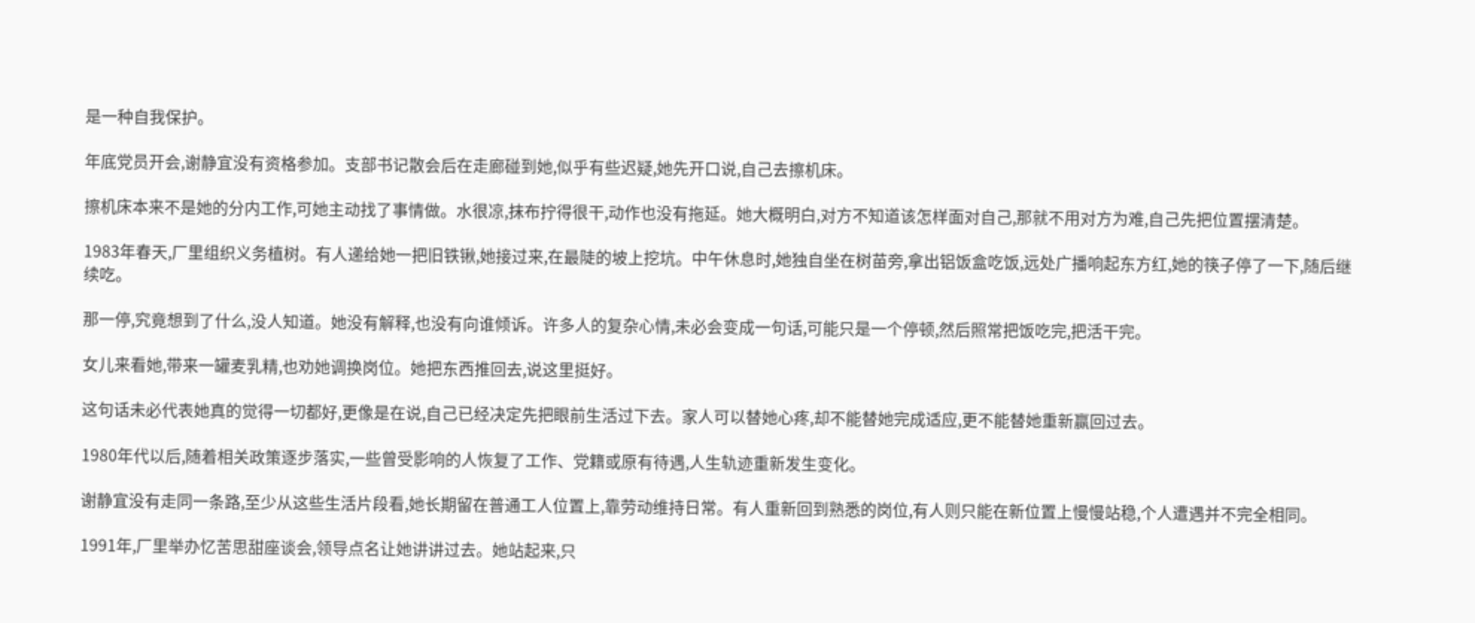是一种自我保护。

年底党员开会,谢静宜没有资格参加。支部书记散会后在走廊碰到她,似乎有些迟疑,她先开口说,自己去擦机床。

擦机床本来不是她的分内工作,可她主动找了事情做。水很凉,抹布拧得很干,动作也没有拖延。她大概明白,对方不知道该怎样面对自己,那就不用对方为难,自己先把位置摆清楚。

1983年春天,厂里组织义务植树。有人递给她一把旧铁锹,她接过来,在最陡的坡上挖坑。中午休息时,她独自坐在树苗旁,拿出铝饭盒吃饭,远处广播响起东方红,她的筷子停了一下,随后继续吃。

那一停,究竟想到了什么,没人知道。她没有解释,也没有向谁倾诉。许多人的复杂心情,未必会变成一句话,可能只是一个停顿,然后照常把饭吃完,把活干完。

女儿来看她,带来一罐麦乳精,也劝她调换岗位。她把东西推回去,说这里挺好。

这句话未必代表她真的觉得一切都好,更像是在说,自己已经决定先把眼前生活过下去。家人可以替她心疼,却不能替她完成适应,更不能替她重新赢回过去。

1980年代以后,随着相关政策逐步落实,一些曾受影响的人恢复了工作、党籍或原有待遇,人生轨迹重新发生变化。

谢静宜没有走同一条路,至少从这些生活片段看,她长期留在普通工人位置上,靠劳动维持日常。有人重新回到熟悉的岗位,有人则只能在新位置上慢慢站稳,个人遭遇并不完全相同。

1991年,厂里举办忆苦思甜座谈会,领导点名让她讲讲过去。她站起来,只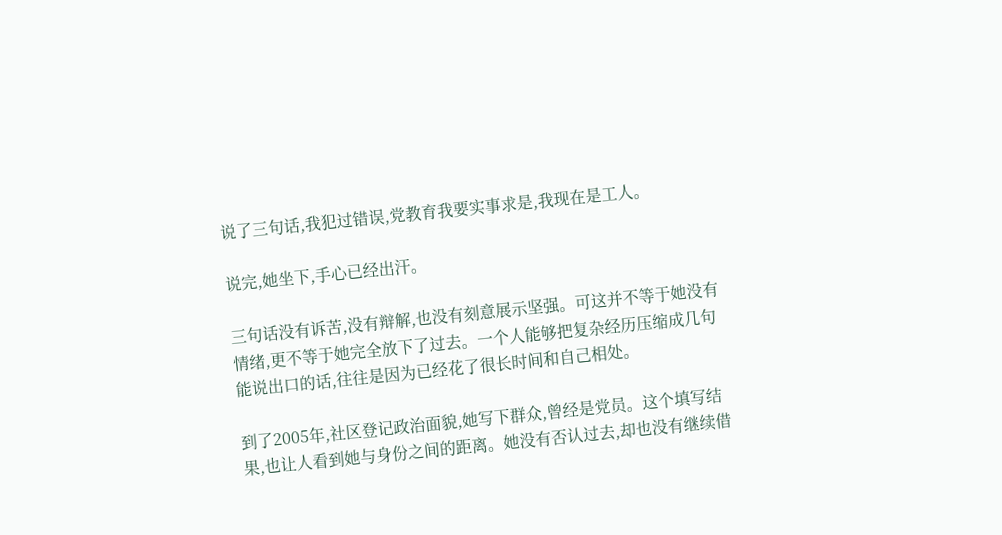说了三句话,我犯过错误,党教育我要实事求是,我现在是工人。

说完,她坐下,手心已经出汗。

三句话没有诉苦,没有辩解,也没有刻意展示坚强。可这并不等于她没有情绪,更不等于她完全放下了过去。一个人能够把复杂经历压缩成几句能说出口的话,往往是因为已经花了很长时间和自己相处。

到了2005年,社区登记政治面貌,她写下群众,曾经是党员。这个填写结果,也让人看到她与身份之间的距离。她没有否认过去,却也没有继续借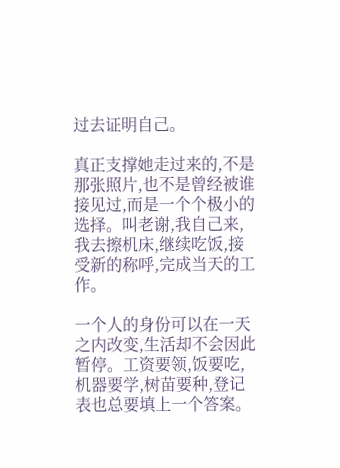过去证明自己。

真正支撑她走过来的,不是那张照片,也不是曾经被谁接见过,而是一个个极小的选择。叫老谢,我自己来,我去擦机床,继续吃饭,接受新的称呼,完成当天的工作。

一个人的身份可以在一天之内改变,生活却不会因此暂停。工资要领,饭要吃,机器要学,树苗要种,登记表也总要填上一个答案。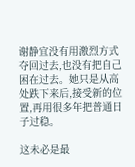谢静宜没有用激烈方式夺回过去,也没有把自己困在过去。她只是从高处跌下来后,接受新的位置,再用很多年把普通日子过稳。

这未必是最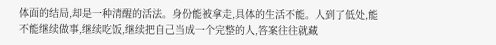体面的结局,却是一种清醒的活法。身份能被拿走,具体的生活不能。人到了低处,能不能继续做事,继续吃饭,继续把自己当成一个完整的人,答案往往就藏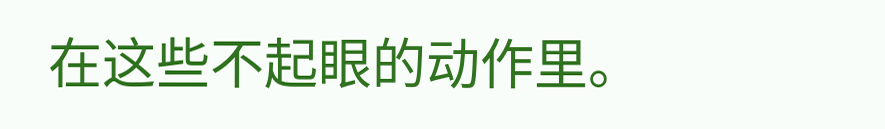在这些不起眼的动作里。